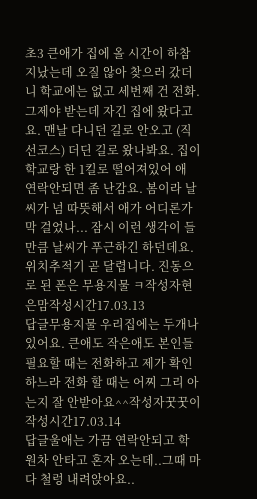초3 큰애가 집에 올 시간이 하참 지났는데 오질 않아 찾으러 갔더니 학교에는 없고 세번째 건 전화. 그제야 받는데 자긴 집에 왔다고요. 맨날 다니던 길로 안오고 (직선코스) 더딘 길로 왔나봐요. 집이 학교랑 한 1킬로 떨어져있어 애 연락안되면 좀 난감요. 봄이라 날씨가 넘 따뜻해서 애가 어디론가 막 걸었나... 잠시 이런 생각이 들만큼 날씨가 푸근하긴 하던데요. 위치추적기 곧 달렵니다. 진동으로 된 폰은 무용지물 ㅋ작성자현은맘작성시간17.03.13
답글무용지물 우리집에는 두개나 있어요. 큰애도 작은애도 본인들 필요할 때는 전화하고 제가 확인하느라 전화 할 때는 어찌 그리 아는지 잘 안받아요^^작성자꿋꿋이작성시간17.03.14
답글울애는 가끔 연락안되고 학원차 안타고 혼자 오는데..그때 마다 철렁 내려앉아요..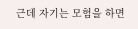근데 자기는 모험을 하면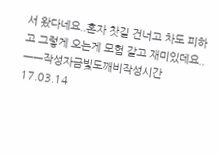서 왔다네요..혼자 찻길 건너고 차도 피하고 그렇게 오는게 모험 같고 재미있데요..ㅡㅡ작성자금빛도깨비작성시간17.03.14